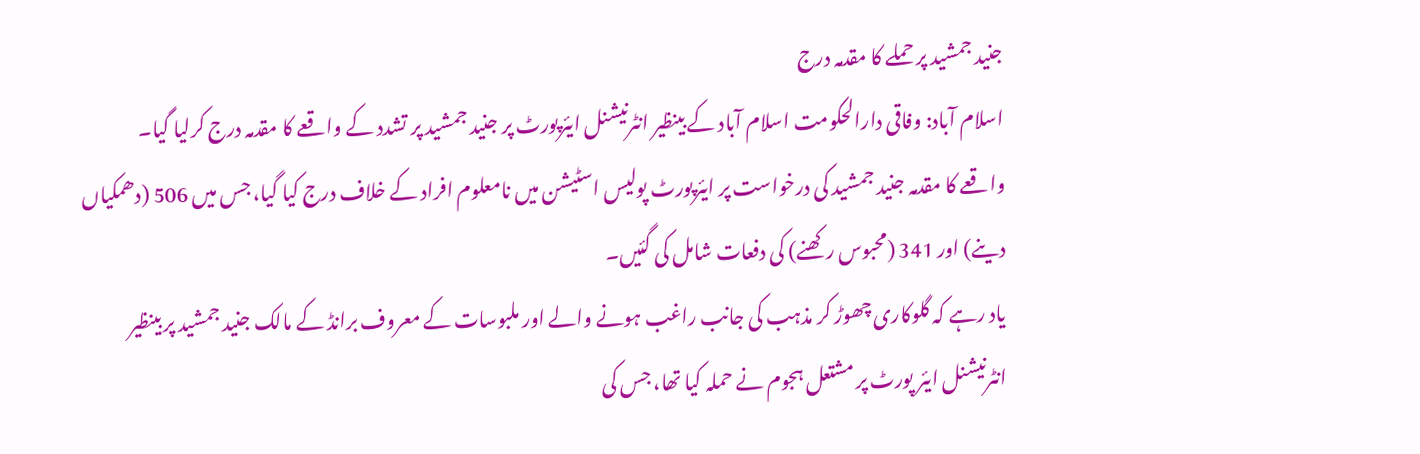جنید جمشید پر حملے کا مقدمہ درج
اسلام آباد: وفاقی دارالحکومت اسلام آباد کے بینظیر انٹرنیشنل ایئرپورٹ پر جنید جمشید پر تشدد کے واقعے کا مقدمہ درج کرلیا گیا۔
واقعے کا مقدمہ جنید جمشید کی درخواست پر ایئرپورٹ پولیس اسٹیشن میں نامعلوم افراد کے خلاف درج کیا گیا، جس میں 506 (دھمکیاں دینے) اور 341 (محبوس رکھنے) کی دفعات شامل کی گئیں۔
یاد رہے کہ گلوکاری چھوڑ کر مذہب کی جانب راغب ہونے والے اور ملبوسات کے معروف برانڈ کے مالک جنید جمشید پر بینظیر انٹرنیشنل ایئر پورٹ پر مشتعل ہجوم نے حملہ کیا تھا، جس کی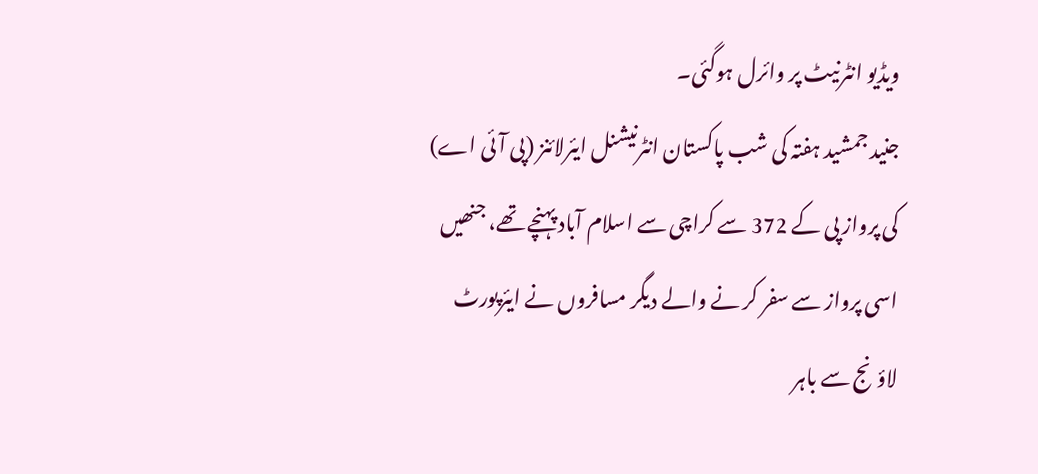ویڈیو انٹرنیٹ پر وائرل ہوگئی۔
جنید جمشید ہفتہ کی شب پاکستان انٹرنیشنل ایئرلائنز (پی آ ئی اے) کی پرواز پی کے 372 سے کراچی سے اسلام آباد پہنچے تھے، جنھیں اسی پرواز سے سفر کر نے والے دیگر مسافروں نے ایئرپورٹ لاؤنج سے باہر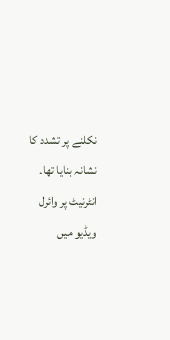نکلنے پر تشدد کا نشانہ بنایا تھا۔
انٹرنیٹ پر وائرل ویڈیو میں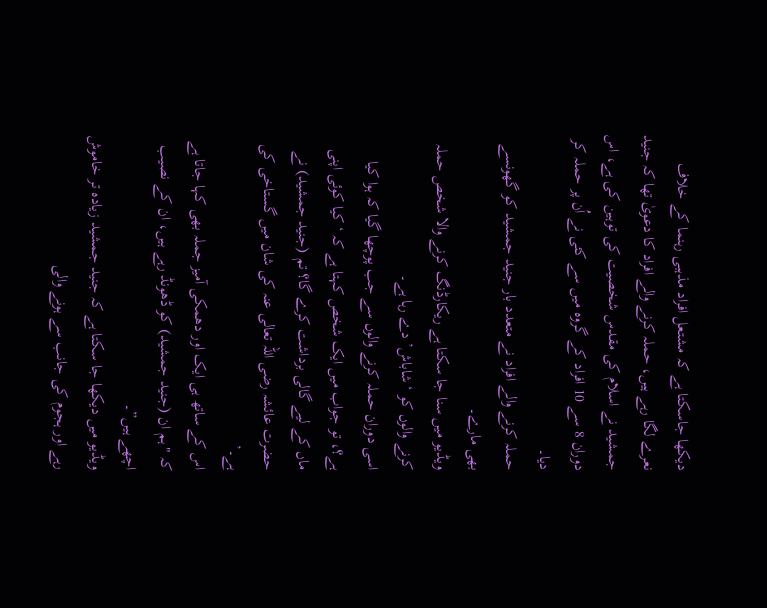دیکھا جاسکتا ہے کہ مشتعل افراد مذہبی رہنما کے خلاف نعرے لگا رہے ہیں، حملہ کرنے والے افراد کا دعویٰ تھا کہ جنید جمشید نے اسلام کی مقدس شخصیت کی توہین کی ہے، اس دوران 8 سے 10 افراد کے گروہ میں سے کئی نے اُن پر حملہ کر دیا۔
حملہ کرنے والے افراد نے متعدد بار جنید جمشید کو گھونسے بھی مارے۔
ویڈیو میں سنا جا سکتا ہے ریکارڈنگ کرنے والا شخص حملہ کرنے والوں کو ‘شاباش’ دے رہا ہے۔
اسی دوران حملہ کرنے والوں سے جب پوچھا گیا کہ ہوا کیا ہے؟، تو جواب میں ایک شخص کہتا ہے کہ ‘کیا کوئی اپنی ماں کے لیے گالی برداشت کرے گا؟ تم (جنید جمشید) نے حضرت عائشہ رضی اللہ تعالی عنہ کی شان میں گستاخی کی ہے۔’
اس کے ساتھ ہی ایک اور دھمکی آمیز جملہ بھی کہا جاتا ہے کہ "ہم ان (جنید جمشید) کو ڈھونڈ رہے ہیں، ان کے نصیب اچھے ہیں”۔
ویڈیو میں دیکھا جا سکتا ہے کہ جنید جمشید زیادہ تر خاموش رہے اور ہجوم کی جانب سے ہونے والی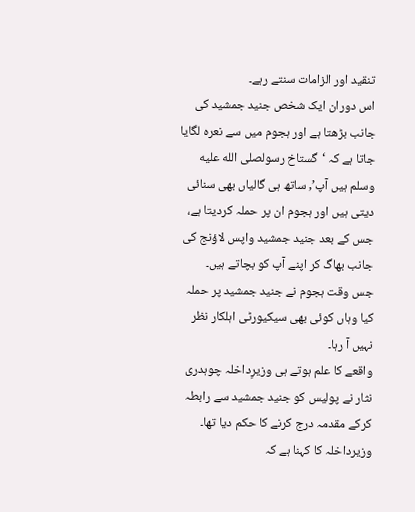تنقید اور الزامات سنتے رہے۔
اس دوران ایک شخص جنید جمشید کی جانب بڑھتا ہے اور ہجوم میں سے نعرہ لگایا جاتا ہے کہ ‘گستاخ رسولصلى الله عليه وسلم ہیں آپ’, ساتھ ہی گالیاں بھی سنائی دیتی ہیں اور ہجوم ان پر حملہ کردیتا ہے، جس کے بعد جنید جمشید واپس لاؤنج کی جانب بھاگ کر اپنے آپ کو بچاتے ہیں۔
جس وقت ہجوم نے جنید جمشید پر حملہ کیا وہاں کوئی بھی سیکیورٹی اہلکار نظر نہیں آ رہا۔
واقعے کا علم ہوتے ہی وزیرِداخلہ چوہدری نثار نے پولیس کو جنید جمشید سے رابطہ کرکے مقدمہ درج کرنے کا حکم دیا تھا۔
وزیرداخلہ کا کہنا ہے کہ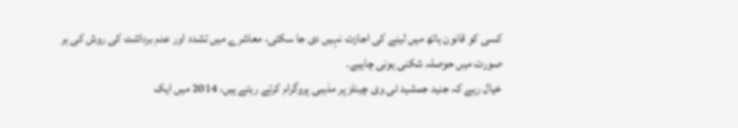کسی کو قانون ہاتھ میں لینے کی اجازت نہیں دی جا سکتی، معاشرے میں تشدد اور عدم برداشت کی روش کی ہر صورت میں حوصلہ شکنی ہونی چاہیے۔
خیال رہے کہ جنید جمشید ٹی وی چینلز پر مذہبی پروگرام کرتے رہتے ہیں، 2014 میں ایک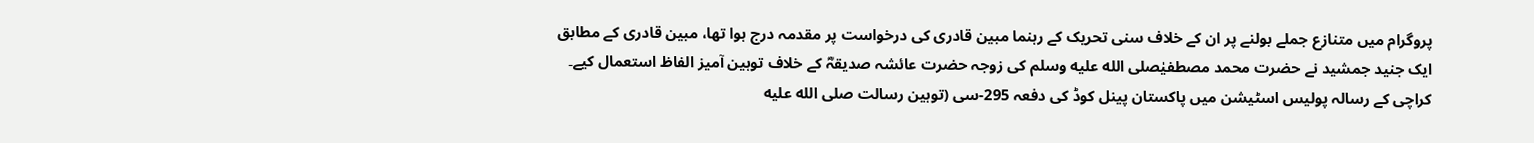پروگرام میں متنازع جملے بولنے پر ان کے خلاف سنی تحریک کے رہنما مبین قادری کی درخواست پر مقدمہ درج ہوا تھا، مبین قادری کے مطابق ایک جنید جمشید نے حضرت محمد مصطفیٰصلى الله عليه وسلم کی زوجہ حضرت عائشہ صدیقہؓ کے خلاف توہین آمیز الفاظ استعمال کیے۔
کراچی کے رسالہ پولیس اسٹیشن میں پاکستان پینل کوڈ کی دفعہ 295-سی (توہین رسالت صلى الله عليه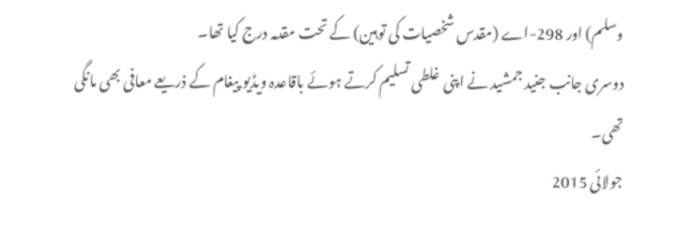وسلم) اور 298-اے (مقدس شخصیات کی توہین) کے تحت مقدمہ درج کیا تھا۔
دوسری جانب جنید جمشید نے اپنی غلطی تسلیم کرتے ہوئے باقاعدہ ویڈیو پیغام کے ذریعے معافی بھی مانگی تھی۔
جولائی 2015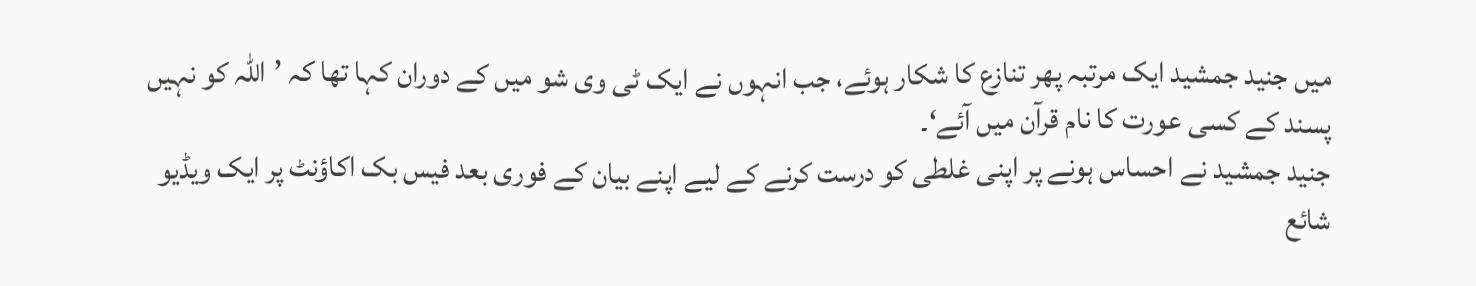میں جنید جمشید ایک مرتبہ پھر تنازع کا شکار ہوئے، جب انہوں نے ایک ٹی وی شو میں کے دوران کہا تھا کہ ’اللہ کو نہیں پسند کے کسی عورت کا نام قرآن میں آئے‘۔
جنید جمشید نے احساس ہونے پر اپنی غلطی کو درست کرنے کے لیے اپنے بیان کے فوری بعد فیس بک اکاؤنٹ پر ایک ویڈیو شائع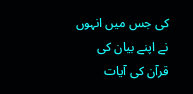کی جس میں انہوں نے اپنے بیان کی قرآن کی آیات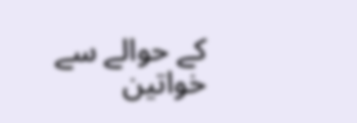کے حوالے سے خواتین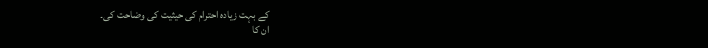کے بہت زیادہ احترام کی حیثیت کی وضاحت کی۔
ان کا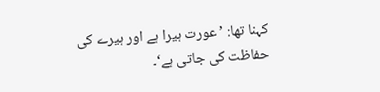کہنا تھا: ’عورت ہیرا ہے اور ہیرے کی حفاظت کی جاتی ہے‘۔